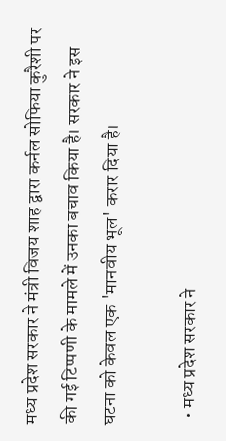मध्य प्रदेश सरकार ने मंत्री विजय शाह द्वारा कर्नल सोफिया कुरैशी पर की गई टिप्पणी के मामले में उनका बचाव किया है। सरकार ने इस घटना को केवल एक 'मानवीय भूल' करार दिया है।

  • मध्य प्रदेश सरकार ने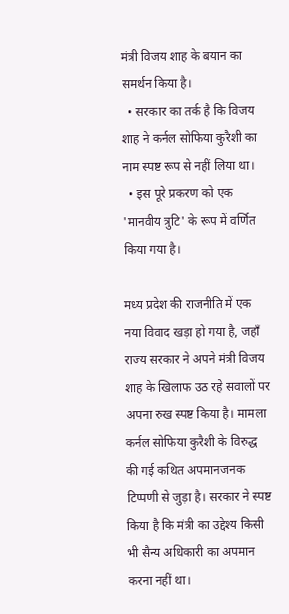मंत्री विजय शाह के बयान का समर्थन किया है।
  • सरकार का तर्क है कि विजय शाह ने कर्नल सोफिया कुरैशी का नाम स्पष्ट रूप से नहीं लिया था।
  • इस पूरे प्रकरण को एक 'मानवीय त्रुटि' के रूप में वर्णित किया गया है।

मध्य प्रदेश की राजनीति में एक नया विवाद खड़ा हो गया है, जहाँ राज्य सरकार ने अपने मंत्री विजय शाह के खिलाफ उठ रहे सवालों पर अपना रुख स्पष्ट किया है। मामला कर्नल सोफिया कुरैशी के विरुद्ध की गई कथित अपमानजनक टिप्पणी से जुड़ा है। सरकार ने स्पष्ट किया है कि मंत्री का उद्देश्य किसी भी सैन्य अधिकारी का अपमान करना नहीं था।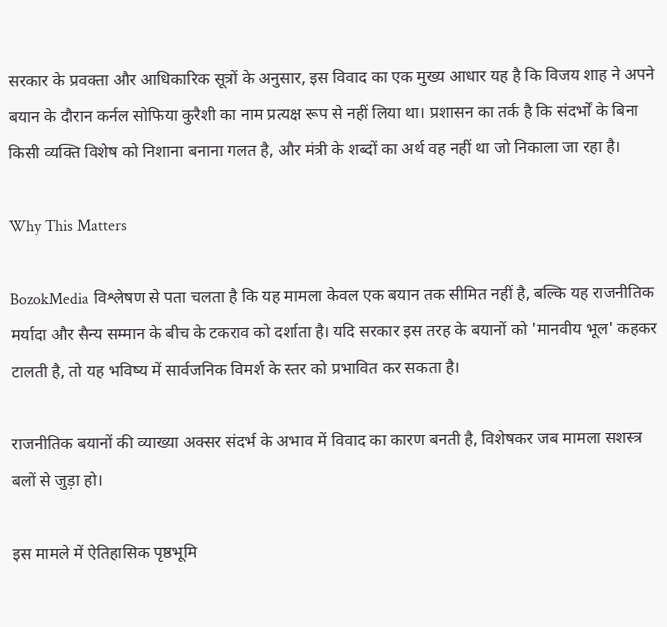सरकार के प्रवक्ता और आधिकारिक सूत्रों के अनुसार, इस विवाद का एक मुख्य आधार यह है कि विजय शाह ने अपने बयान के दौरान कर्नल सोफिया कुरैशी का नाम प्रत्यक्ष रूप से नहीं लिया था। प्रशासन का तर्क है कि संदर्भों के बिना किसी व्यक्ति विशेष को निशाना बनाना गलत है, और मंत्री के शब्दों का अर्थ वह नहीं था जो निकाला जा रहा है।

Why This Matters

BozokMedia विश्लेषण से पता चलता है कि यह मामला केवल एक बयान तक सीमित नहीं है, बल्कि यह राजनीतिक मर्यादा और सैन्य सम्मान के बीच के टकराव को दर्शाता है। यदि सरकार इस तरह के बयानों को 'मानवीय भूल' कहकर टालती है, तो यह भविष्य में सार्वजनिक विमर्श के स्तर को प्रभावित कर सकता है।

राजनीतिक बयानों की व्याख्या अक्सर संदर्भ के अभाव में विवाद का कारण बनती है, विशेषकर जब मामला सशस्त्र बलों से जुड़ा हो।

इस मामले में ऐतिहासिक पृष्ठभूमि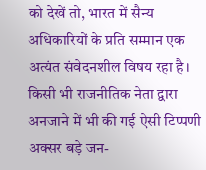को देखें तो, भारत में सैन्य अधिकारियों के प्रति सम्मान एक अत्यंत संवेदनशील विषय रहा है। किसी भी राजनीतिक नेता द्वारा अनजाने में भी की गई ऐसी टिप्पणी अक्सर बड़े जन-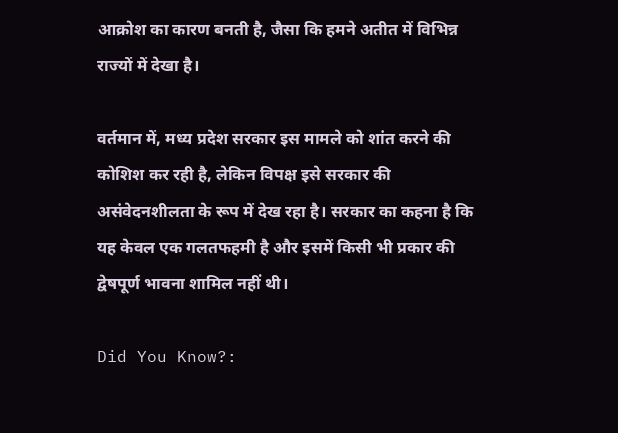आक्रोश का कारण बनती है, जैसा कि हमने अतीत में विभिन्न राज्यों में देखा है।

वर्तमान में, मध्य प्रदेश सरकार इस मामले को शांत करने की कोशिश कर रही है, लेकिन विपक्ष इसे सरकार की असंवेदनशीलता के रूप में देख रहा है। सरकार का कहना है कि यह केवल एक गलतफहमी है और इसमें किसी भी प्रकार की द्वेषपूर्ण भावना शामिल नहीं थी।

Did You Know?: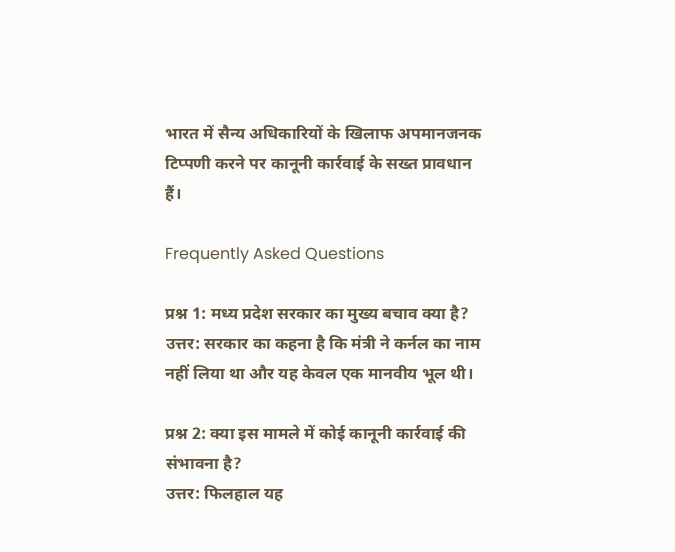भारत में सैन्य अधिकारियों के खिलाफ अपमानजनक टिप्पणी करने पर कानूनी कार्रवाई के सख्त प्रावधान हैं।

Frequently Asked Questions

प्रश्न 1: मध्य प्रदेश सरकार का मुख्य बचाव क्या है?
उत्तर: सरकार का कहना है कि मंत्री ने कर्नल का नाम नहीं लिया था और यह केवल एक मानवीय भूल थी।

प्रश्न 2: क्या इस मामले में कोई कानूनी कार्रवाई की संभावना है?
उत्तर: फिलहाल यह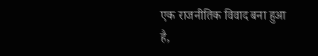एक राजनीतिक विवाद बना हुआ है,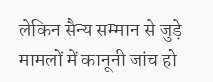लेकिन सैन्य सम्मान से जुड़े मामलों में कानूनी जांच हो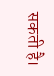सकती है।